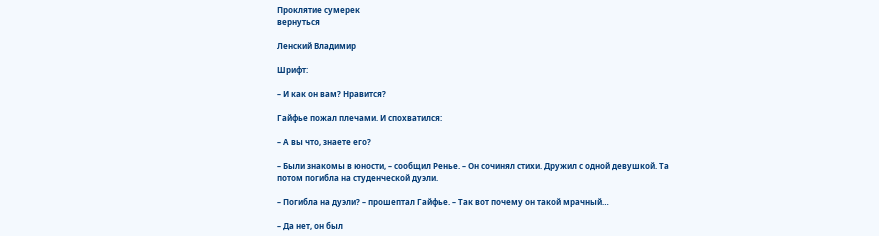Проклятие сумерек
вернуться

Ленский Владимир

Шрифт:

– И как он вам? Нравится?

Гайфье пожал плечами. И спохватился:

– А вы что, знаете его?

– Были знакомы в юности, – сообщил Ренье. – Он сочинял стихи. Дружил с одной девушкой. Та потом погибла на студенческой дуэли.

– Погибла на дуэли? – прошептал Гайфье. – Так вот почему он такой мрачный…

– Да нет, он был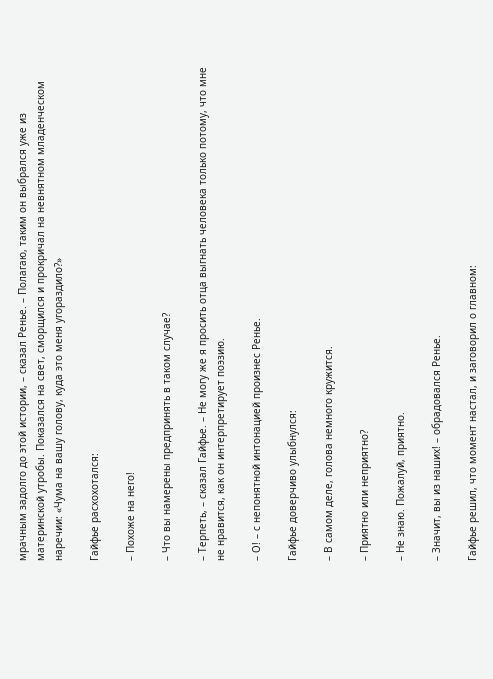мрачным задолго до этой истории, – сказал Ренье. – Полагаю, таким он выбрался уже из материнской утробы. Показался на свет, сморщился и прокричал на невнятном младенческом наречии: «Чума на вашу голову, куда это меня угораздило?»

Гайфье расхохотался:

– Похоже на него!

– Что вы намерены предпринять в таком случае?

– Терпеть, – сказал Гайфье. – Не могу же я просить отца выгнать человека только потому, что мне не нравится, как он интерпретирует поэзию.

– О! – с непонятной интонацией произнес Ренье.

Гайфье доверчиво улыбнулся:

– В самом деле, голова немного кружится.

– Приятно или неприятно?

– Не знаю. Пожалуй, приятно.

– Значит, вы из наших! – обрадовался Ренье.

Гайфье решил, что момент настал, и заговорил о главном: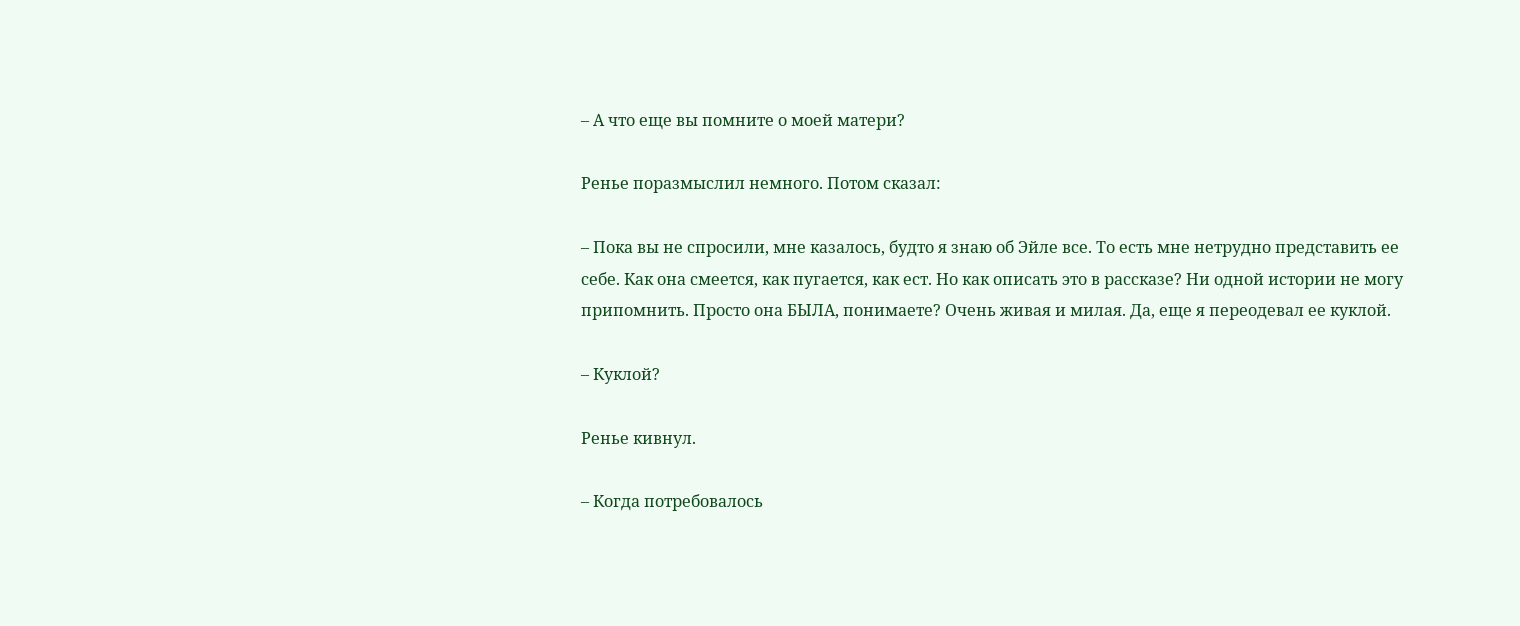– А что еще вы помните о моей матери?

Ренье поразмыслил немного. Потом сказал:

– Пока вы не спросили, мне казалось, будто я знаю об Эйле все. То есть мне нетрудно представить ее себе. Как она смеется, как пугается, как ест. Но как описать это в рассказе? Ни одной истории не могу припомнить. Просто она БЫЛА, понимаете? Очень живая и милая. Да, еще я переодевал ее куклой.

– Куклой?

Ренье кивнул.

– Когда потребовалось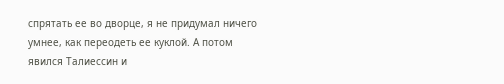спрятать ее во дворце, я не придумал ничего умнее, как переодеть ее куклой. А потом явился Талиессин и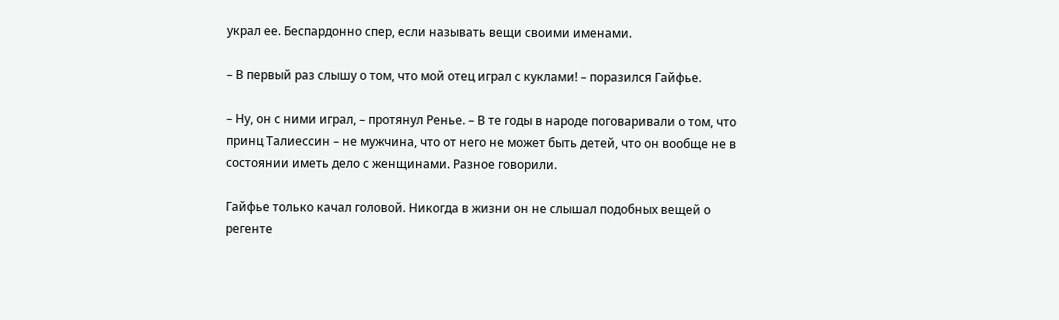украл ее. Беспардонно спер, если называть вещи своими именами.

– В первый раз слышу о том, что мой отец играл с куклами! – поразился Гайфье.

– Ну, он с ними играл, – протянул Ренье. – В те годы в народе поговаривали о том, что принц Талиессин – не мужчина, что от него не может быть детей, что он вообще не в состоянии иметь дело с женщинами. Разное говорили.

Гайфье только качал головой. Никогда в жизни он не слышал подобных вещей о регенте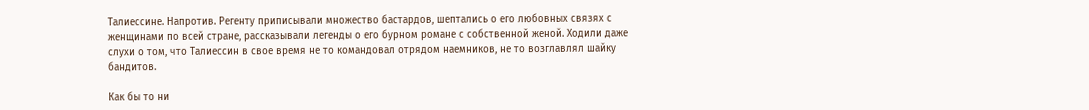Талиессине. Напротив. Регенту приписывали множество бастардов, шептались о его любовных связях с женщинами по всей стране, рассказывали легенды о его бурном романе с собственной женой. Ходили даже слухи о том, что Талиессин в свое время не то командовал отрядом наемников, не то возглавлял шайку бандитов.

Как бы то ни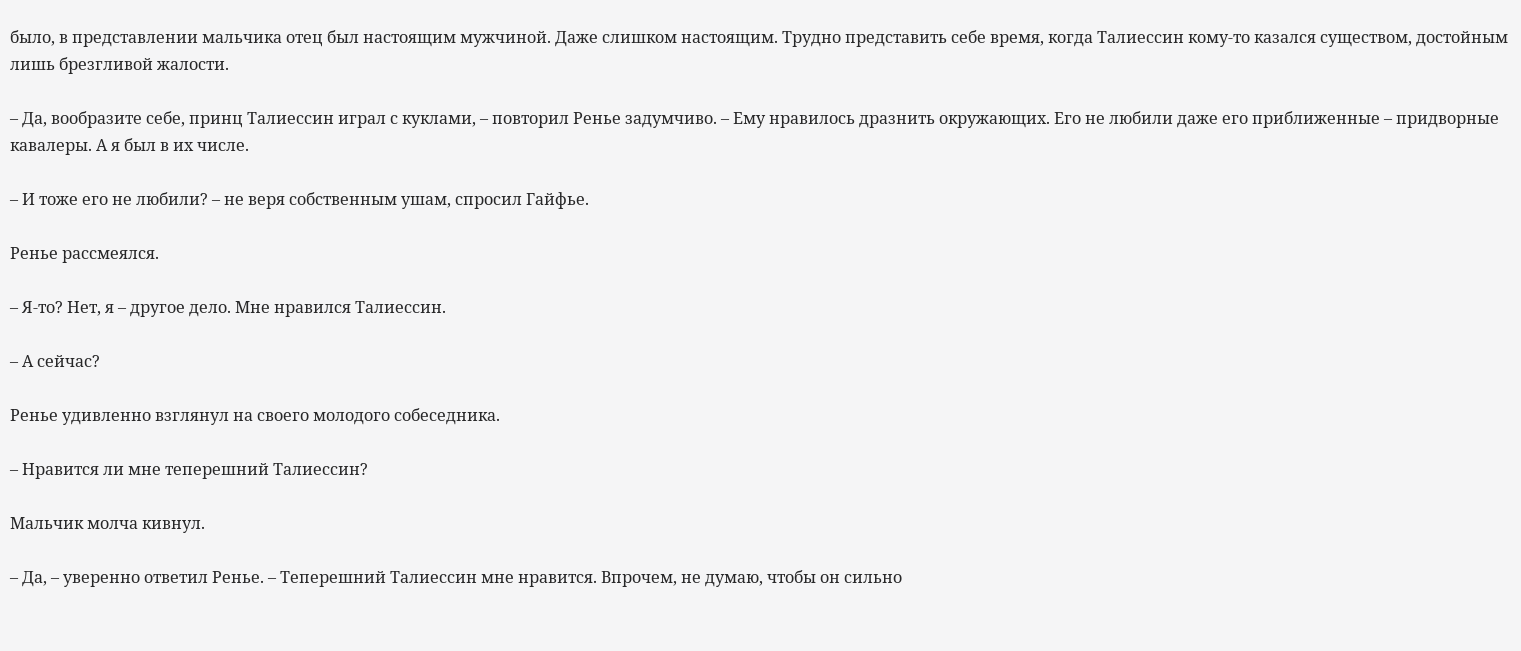было, в представлении мальчика отец был настоящим мужчиной. Даже слишком настоящим. Трудно представить себе время, когда Талиессин кому-то казался существом, достойным лишь брезгливой жалости.

– Да, вообразите себе, принц Талиессин играл с куклами, – повторил Ренье задумчиво. – Ему нравилось дразнить окружающих. Его не любили даже его приближенные – придворные кавалеры. А я был в их числе.

– И тоже его не любили? – не веря собственным ушам, спросил Гайфье.

Ренье рассмеялся.

– Я-то? Нет, я – другое дело. Мне нравился Талиессин.

– А сейчас?

Ренье удивленно взглянул на своего молодого собеседника.

– Нравится ли мне теперешний Талиессин?

Мальчик молча кивнул.

– Да, – уверенно ответил Ренье. – Теперешний Талиессин мне нравится. Впрочем, не думаю, чтобы он сильно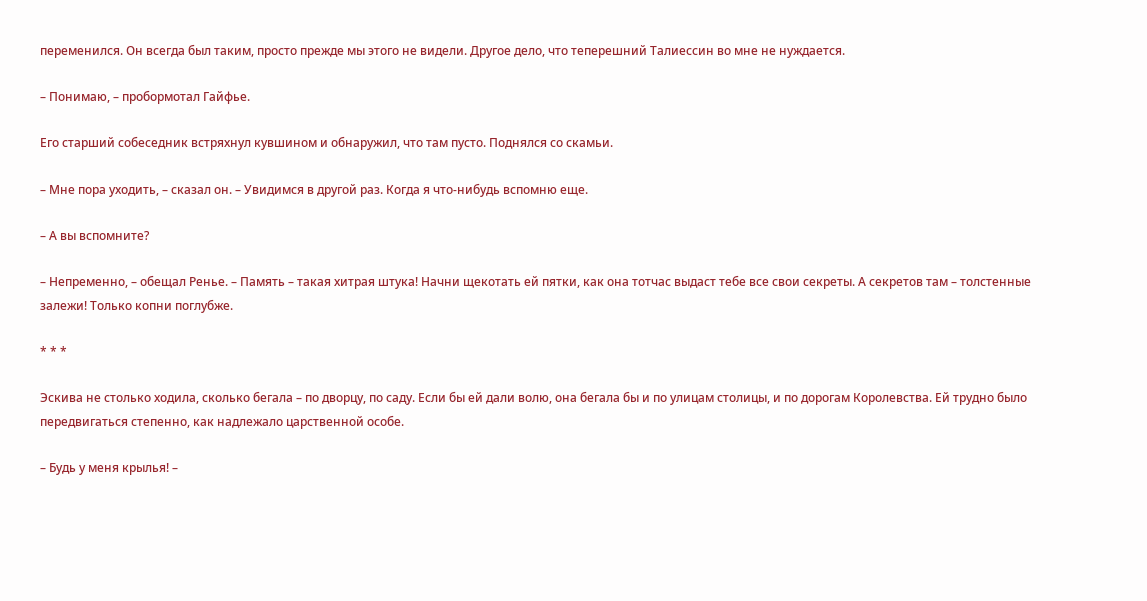переменился. Он всегда был таким, просто прежде мы этого не видели. Другое дело, что теперешний Талиессин во мне не нуждается.

– Понимаю, – пробормотал Гайфье.

Его старший собеседник встряхнул кувшином и обнаружил, что там пусто. Поднялся со скамьи.

– Мне пора уходить, – сказал он. – Увидимся в другой раз. Когда я что-нибудь вспомню еще.

– А вы вспомните?

– Непременно, – обещал Ренье. – Память – такая хитрая штука! Начни щекотать ей пятки, как она тотчас выдаст тебе все свои секреты. А секретов там – толстенные залежи! Только копни поглубже.

* * *

Эскива не столько ходила, сколько бегала – по дворцу, по саду. Если бы ей дали волю, она бегала бы и по улицам столицы, и по дорогам Королевства. Ей трудно было передвигаться степенно, как надлежало царственной особе.

– Будь у меня крылья! –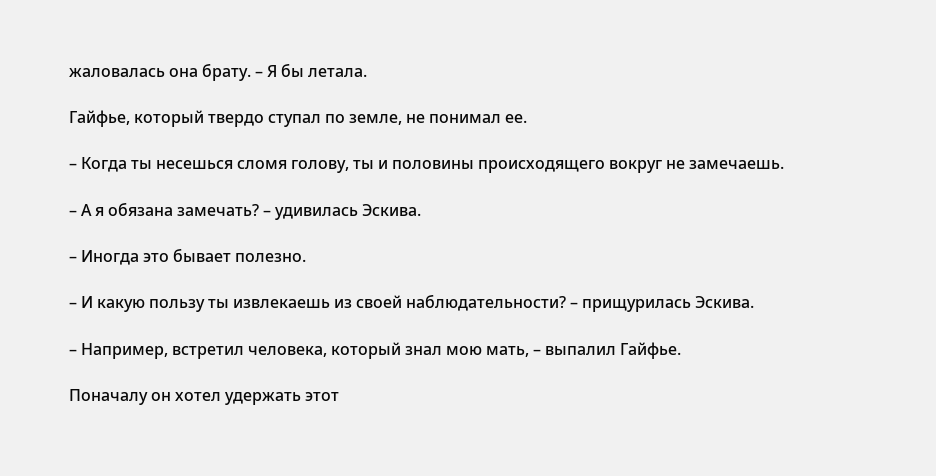жаловалась она брату. – Я бы летала.

Гайфье, который твердо ступал по земле, не понимал ее.

– Когда ты несешься сломя голову, ты и половины происходящего вокруг не замечаешь.

– А я обязана замечать? – удивилась Эскива.

– Иногда это бывает полезно.

– И какую пользу ты извлекаешь из своей наблюдательности? – прищурилась Эскива.

– Например, встретил человека, который знал мою мать, – выпалил Гайфье.

Поначалу он хотел удержать этот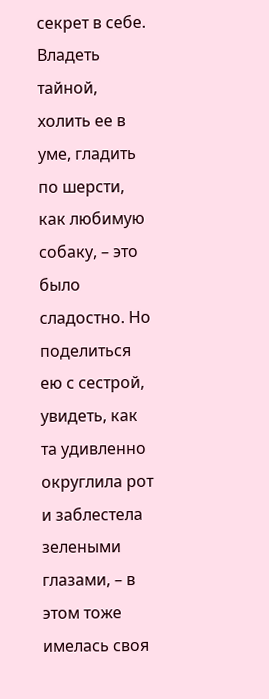секрет в себе. Владеть тайной, холить ее в уме, гладить по шерсти, как любимую собаку, – это было сладостно. Но поделиться ею с сестрой, увидеть, как та удивленно округлила рот и заблестела зелеными глазами, – в этом тоже имелась своя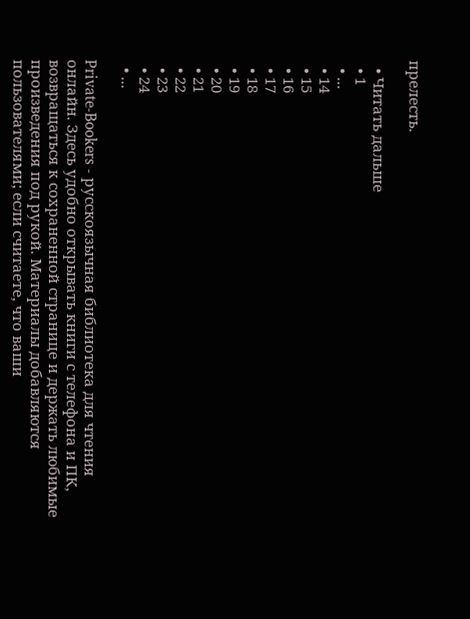прелесть.

  • Читать дальше
  • 1
  • ...
  • 14
  • 15
  • 16
  • 17
  • 18
  • 19
  • 20
  • 21
  • 22
  • 23
  • 24
  • ...

Private-Bookers - русскоязычная библиотека для чтения онлайн. Здесь удобно открывать книги с телефона и ПК, возвращаться к сохраненной странице и держать любимые произведения под рукой. Материалы добавляются пользователями; если считаете, что ваши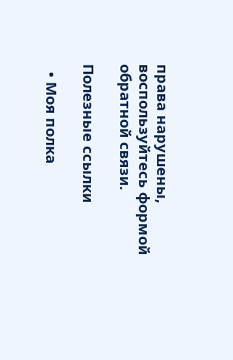права нарушены, воспользуйтесь формой обратной связи.

Полезные ссылки

  • Моя полка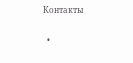Контакты

  •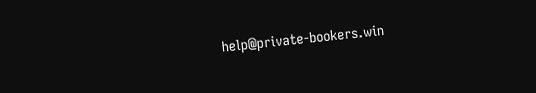help@private-bookers.win